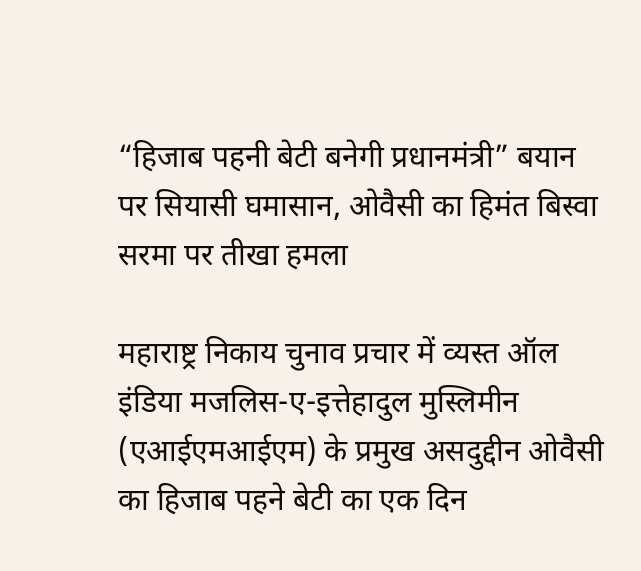“हिजाब पहनी बेटी बनेगी प्रधानमंत्री” बयान पर सियासी घमासान, ओवैसी का हिमंत बिस्वा सरमा पर तीखा हमला

महाराष्ट्र निकाय चुनाव प्रचार में व्यस्त ऑल इंडिया मजलिस-ए-इत्तेहादुल मुस्लिमीन (एआईएमआईएम) के प्रमुख असदुद्दीन ओवैसी का हिजाब पहने बेटी का एक दिन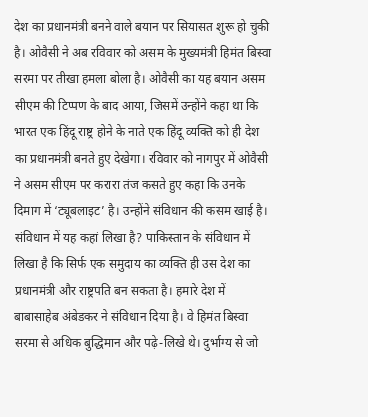देश का प्रधानमंत्री बनने वाले बयान पर सियासत शुरू हो चुकी है। ओवैसी ने अब रविवार को असम के मुख्यमंत्री हिमंत बिस्वा सरमा पर तीखा हमला बोला है। ओवैसी का यह बयान असम सीएम की टिप्पण के बाद आया, जिसमें उन्होंने कहा था कि भारत एक हिंदू राष्ट्र होने के नाते एक हिंदू व्यक्ति को ही देश का प्रधानमंत्री बनते हुए देखेगा। रविवार को नागपुर में ओवैसी ने असम सीएम पर करारा तंज कसते हुए कहा कि उनके दिमाग में ‘ट्यूबलाइट’ है। उन्होंने संविधान की कसम खाई है। संविधान में यह कहां लिखा है? पाकिस्तान के संविधान में लिखा है कि सिर्फ एक समुदाय का व्यक्ति ही उस देश का प्रधानमंत्री और राष्ट्रपति बन सकता है। हमारे देश में बाबासाहेब अंबेडकर ने संविधान दिया है। वे हिमंत बिस्वा सरमा से अधिक बुद्धिमान और पढ़े-लिखे थे। दुर्भाग्य से जो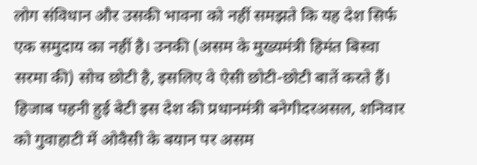लोग संविधान और उसकी भावना को नहीं समझते कि यह देश सिर्फ एक समुदाय का नहीं है। उनकी (असम के मुख्यमंत्री हिमंत बिस्वा सरमा की) सोच छोटी है, इसलिए वे ऐसी छोटी-छोटी बातें करते हैं। हिजाब पहनी हुई बेटी इस देश की प्रधानमंत्री बनेगीदरअसल, शनिवार को गुवाहाटी में ओवैसी के बयान पर असम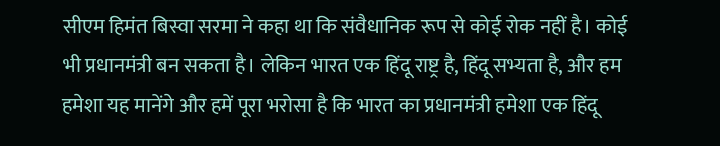सीएम हिमंत बिस्वा सरमा ने कहा था कि संवैधानिक रूप से कोई रोक नहीं है। कोई भी प्रधानमंत्री बन सकता है। लेकिन भारत एक हिंदू राष्ट्र है, हिंदू सभ्यता है, और हम हमेशा यह मानेंगे और हमें पूरा भरोसा है कि भारत का प्रधानमंत्री हमेशा एक हिंदू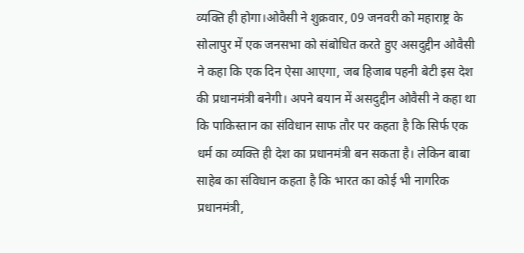व्यक्ति ही होगा।ओवैसी ने शुक्रवार, 09 जनवरी को महाराष्ट्र के सोलापुर में एक जनसभा को संबोधित करते हुए असदुद्दीन ओवैसी ने कहा कि एक दिन ऐसा आएगा, जब हिजाब पहनी बेटी इस देश की प्रधानमंत्री बनेगी। अपने बयान में असदुद्दीन ओवैसी ने कहा था कि पाकिस्तान का संविधान साफ तौर पर कहता है कि सिर्फ एक धर्म का व्यक्ति ही देश का प्रधानमंत्री बन सकता है। लेकिन बाबा साहेब का संविधान कहता है कि भारत का कोई भी नागरिक प्रधानमंत्री,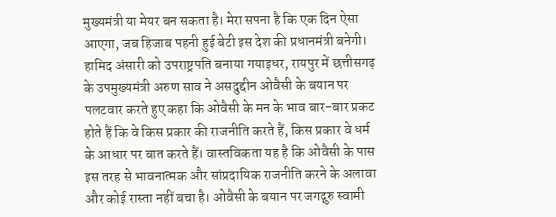मुख्यमंत्री या मेयर बन सकता है। मेरा सपना है कि एक दिन ऐसा आएगा, जब हिजाब पहनी हुई बेटी इस देश की प्रधानमंत्री बनेगी। हामिद अंसारी को उपराष्ट्रपति बनाया गयाइधर, रायपुर में छत्तीसगढ़ के उपमुख्यमंत्री अरुण साव ने असदुद्दीन ओवैसी के बयान पर पलटवार करते हुए कहा कि ओवैसी के मन के भाव बार-बार प्रकट होते हैं कि वे किस प्रकार की राजनीति करते हैं, किस प्रकार वे धर्म के आधार पर बात करते हैं। वास्तविकता यह है कि ओवैसी के पास इस तरह से भावनात्मक और सांप्रदायिक राजनीति करने के अलावा और कोई रास्ता नहीं बचा है। ओवैसी के बयान पर जगद्गुरु स्वामी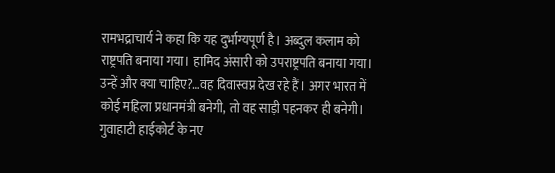रामभद्राचार्य ने कहा कि यह दुर्भाग्यपूर्ण है। अब्दुल कलाम को राष्ट्रपति बनाया गया। हामिद अंसारी को उपराष्ट्रपति बनाया गया। उन्हें और क्या चाहिए?…वह दिवास्वप्न देख रहे हैं। अगर भारत में कोई महिला प्रधानमंत्री बनेगी, तो वह साड़ी पहनकर ही बनेगी।
गुवाहाटी हाईकोर्ट के नए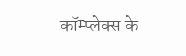कॉम्प्लेक्स के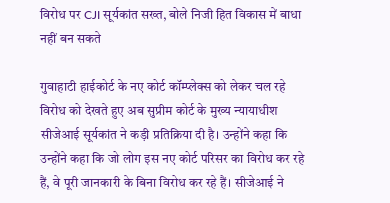विरोध पर CJI सूर्यकांत सख्त, बोले निजी हित विकास में बाधा नहीं बन सकते

गुवाहाटी हाईकोर्ट के नए कोर्ट कॉम्प्लेक्स को लेकर चल रहे विरोध को देखते हुए अब सुप्रीम कोर्ट के मुख्य न्यायाधीश सीजेआई सूर्यकांत ने कड़ी प्रतिक्रिया दी है। उन्होंने कहा कि उन्होंने कहा कि जो लोग इस नए कोर्ट परिसर का विरोध कर रहे हैं, वे पूरी जानकारी के बिना विरोध कर रहे हैं। सीजेआई ने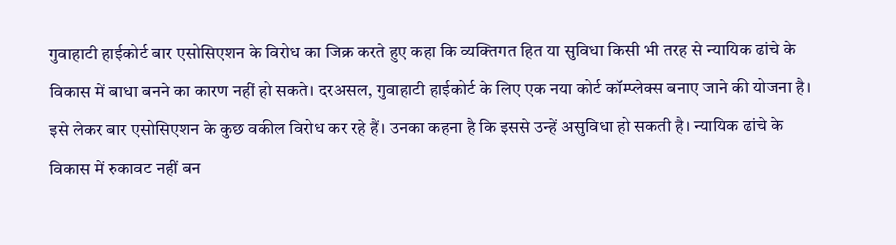गुवाहाटी हाईकोर्ट बार एसोसिएशन के विरोध का जिक्र करते हुए कहा कि व्यक्तिगत हित या सुविधा किसी भी तरह से न्यायिक ढांचे के विकास में बाधा बनने का कारण नहीं हो सकते। दरअसल, गुवाहाटी हाईकोर्ट के लिए एक नया कोर्ट कॉम्प्लेक्स बनाए जाने की योजना है। इसे लेकर बार एसोसिएशन के कुछ वकील विरोध कर रहे हैं। उनका कहना है कि इससे उन्हें असुविधा हो सकती है। न्यायिक ढांचे के विकास में रुकावट नहीं बन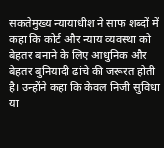सकतेमुख्य न्यायाधीश ने साफ शब्दों में कहा कि कोर्ट और न्याय व्यवस्था को बेहतर बनाने के लिए आधुनिक और बेहतर बुनियादी ढांचे की जरूरत होती है। उन्होंने कहा कि केवल निजी सुविधा या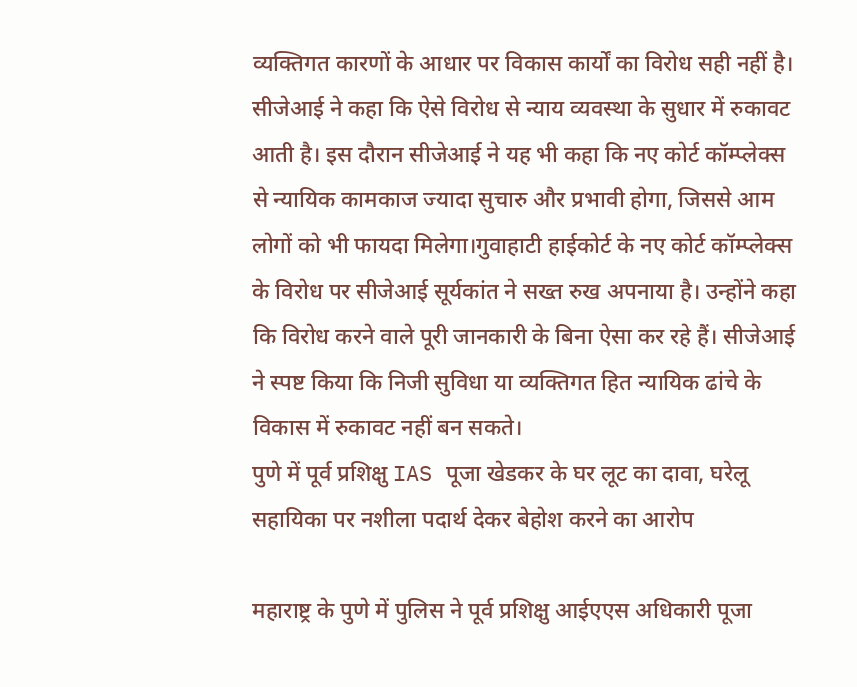व्यक्तिगत कारणों के आधार पर विकास कार्यों का विरोध सही नहीं है। सीजेआई ने कहा कि ऐसे विरोध से न्याय व्यवस्था के सुधार में रुकावट आती है। इस दौरान सीजेआई ने यह भी कहा कि नए कोर्ट कॉम्प्लेक्स से न्यायिक कामकाज ज्यादा सुचारु और प्रभावी होगा, जिससे आम लोगों को भी फायदा मिलेगा।गुवाहाटी हाईकोर्ट के नए कोर्ट कॉम्प्लेक्स के विरोध पर सीजेआई सूर्यकांत ने सख्त रुख अपनाया है। उन्होंने कहा कि विरोध करने वाले पूरी जानकारी के बिना ऐसा कर रहे हैं। सीजेआई ने स्पष्ट किया कि निजी सुविधा या व्यक्तिगत हित न्यायिक ढांचे के विकास में रुकावट नहीं बन सकते।
पुणे में पूर्व प्रशिक्षु IAS पूजा खेडकर के घर लूट का दावा, घरेलू सहायिका पर नशीला पदार्थ देकर बेहोश करने का आरोप

महाराष्ट्र के पुणे में पुलिस ने पूर्व प्रशिक्षु आईएएस अधिकारी पूजा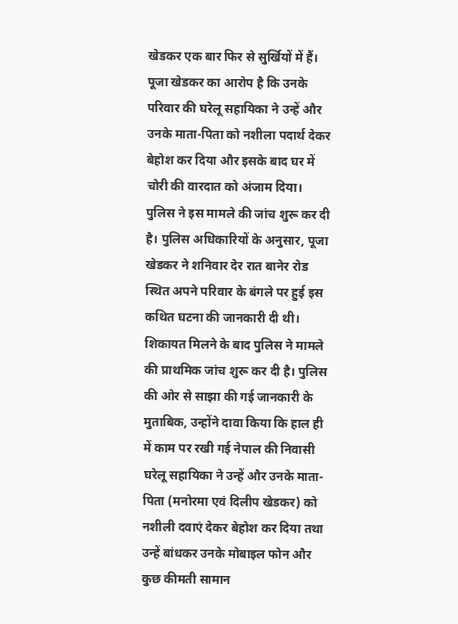खेडकर एक बार फिर से सुर्खियों में हैं। पूजा खेडकर का आरोप है कि उनके परिवार की घरेलू सहायिका ने उन्हें और उनके माता-पिता को नशीला पदार्थ देकर बेहोश कर दिया और इसके बाद घर में चोरी की वारदात को अंजाम दिया। पुलिस ने इस मामले की जांच शुरू कर दी है। पुलिस अधिकारियों के अनुसार, पूजा खेडकर ने शनिवार देर रात बानेर रोड स्थित अपने परिवार के बंगले पर हुई इस कथित घटना की जानकारी दी थी। शिकायत मिलने के बाद पुलिस ने मामले की प्राथमिक जांच शुरू कर दी है। पुलिस की ओर से साझा की गई जानकारी के मुताबिक, उन्होंने दावा किया कि हाल ही में काम पर रखी गई नेपाल की निवासी घरेलू सहायिका ने उन्हें और उनके माता-पिता (मनोरमा एवं दिलीप खेडकर) को नशीली दवाएं देकर बेहोश कर दिया तथा उन्हें बांधकर उनके मोबाइल फोन और कुछ कीमती सामान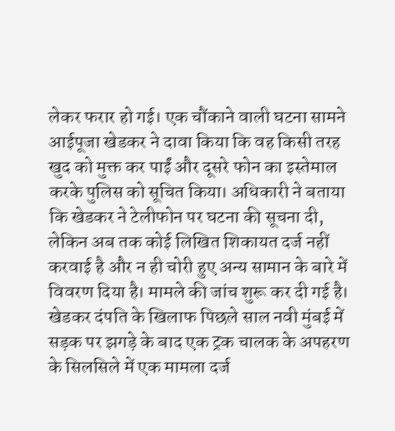लेकर फरार हो गई। एक चौंकाने वाली घटना सामने आईपूजा खेडकर ने दावा किया कि वह किसी तरह खुद को मुक्त कर पाईं और दूसरे फोन का इस्तेमाल करके पुलिस को सूचित किया। अधिकारी ने बताया कि खेडकर ने टेलीफोन पर घटना की सूचना दी, लेकिन अब तक कोई लिखित शिकायत दर्ज नहीं करवाई है और न ही चोरी हुए अन्य सामान के बारे में विवरण दिया है। मामले की जांच शुरू कर दी गई है। खेडकर दंपति के खिलाफ पिछले साल नवी मुंबई में सड़क पर झगड़े के बाद एक ट्रक चालक के अपहरण के सिलसिले में एक मामला दर्ज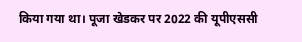किया गया था। पूजा खेडकर पर 2022 की यूपीएससी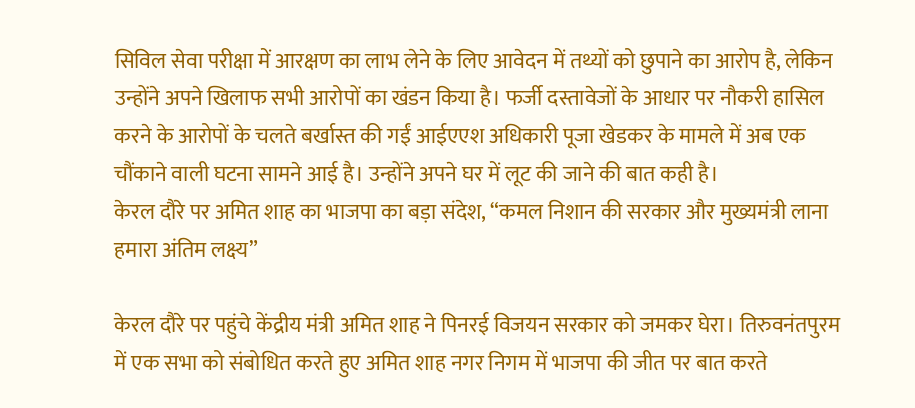सिविल सेवा परीक्षा में आरक्षण का लाभ लेने के लिए आवेदन में तथ्यों को छुपाने का आरोप है, लेकिन उन्होंने अपने खिलाफ सभी आरोपों का खंडन किया है। फर्जी दस्तावेजों के आधार पर नौकरी हासिल करने के आरोपों के चलते बर्खास्त की गईं आईएएश अधिकारी पूजा खेडकर के मामले में अब एक चौंकाने वाली घटना सामने आई है। उन्होंने अपने घर में लूट की जाने की बात कही है।
केरल दौरे पर अमित शाह का भाजपा का बड़ा संदेश, “कमल निशान की सरकार और मुख्यमंत्री लाना हमारा अंतिम लक्ष्य”

केरल दौरे पर पहुंचे केंद्रीय मंत्री अमित शाह ने पिनरई विजयन सरकार को जमकर घेरा। तिरुवनंतपुरम में एक सभा को संबोधित करते हुए अमित शाह नगर निगम में भाजपा की जीत पर बात करते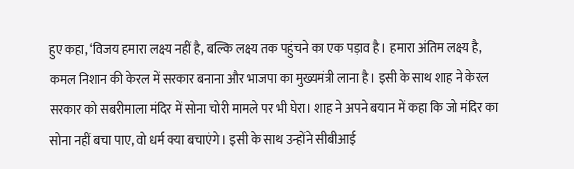हुए कहा, ‘विजय हमारा लक्ष्य नहीं है, बल्कि लक्ष्य तक पहुंचने का एक पड़ाव है। हमारा अंतिम लक्ष्य है, कमल निशान की केरल में सरकार बनाना और भाजपा का मुख्यमंत्री लाना है। इसी के साथ शाह ने केरल सरकार को सबरीमाला मंदिर में सोना चोरी मामले पर भी घेरा। शाह ने अपने बयान में कहा कि जो मंदिर का सोना नहीं बचा पाए, वो धर्म क्या बचाएंगे। इसी के साथ उन्होंने सीबीआई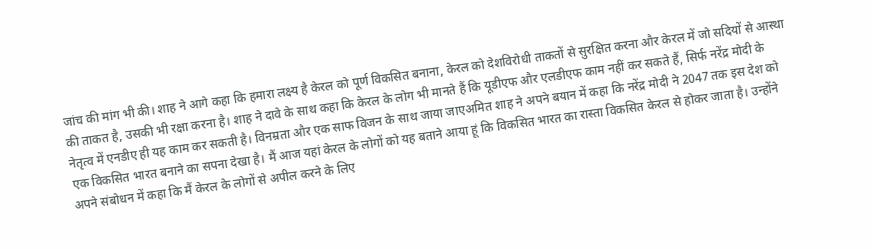जांच की मांग भी की। शाह ने आगे कहा कि हमारा लक्ष्य है केरल को पूर्ण विकसित बनाना, केरल को देशविरोधी ताकतों से सुरक्षित करना और केरल में जो सदियों से आस्था की ताकत है, उसकी भी रक्षा करना है। शाह ने दावे के साथ कहा कि केरल के लोग भी मानते हैं कि यूडीएफ और एलडीएफ काम नहीं कर सकते हैं, सिर्फ नरेंद्र मोदी के नेतृत्व में एनडीए ही यह काम कर सकती है। विनम्रता और एक साफ विजन के साथ जाया जाएअमित शाह ने अपने बयान में कहा कि नरेंद्र मोदी ने 2047 तक इस देश को एक विकसित भारत बनाने का सपना देखा है। मैं आज यहां केरल के लोगों को यह बताने आया हूं कि विकसित भारत का रास्ता विकसित केरल से होकर जाता है। उन्होंने अपने संबोधन में कहा कि मैं केरल के लोगों से अपील करने के लिए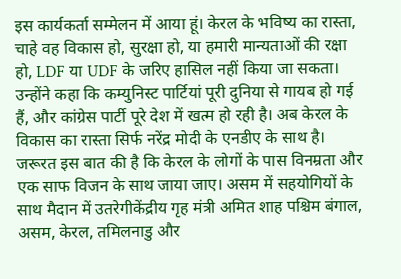इस कार्यकर्ता सम्मेलन में आया हूं। केरल के भविष्य का रास्ता, चाहे वह विकास हो, सुरक्षा हो, या हमारी मान्यताओं की रक्षा हो, LDF या UDF के जरिए हासिल नहीं किया जा सकता। उन्होंने कहा कि कम्युनिस्ट पार्टियां पूरी दुनिया से गायब हो गई हैं, और कांग्रेस पार्टी पूरे देश में खत्म हो रही है। अब केरल के विकास का रास्ता सिर्फ नरेंद्र मोदी के एनडीए के साथ है। जरूरत इस बात की है कि केरल के लोगों के पास विनम्रता और एक साफ विजन के साथ जाया जाए। असम में सहयोगियों के साथ मैदान में उतरेगीकेंद्रीय गृह मंत्री अमित शाह पश्चिम बंगाल, असम, केरल, तमिलनाडु और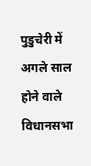पुडुचेरी में अगले साल होने वाले विधानसभा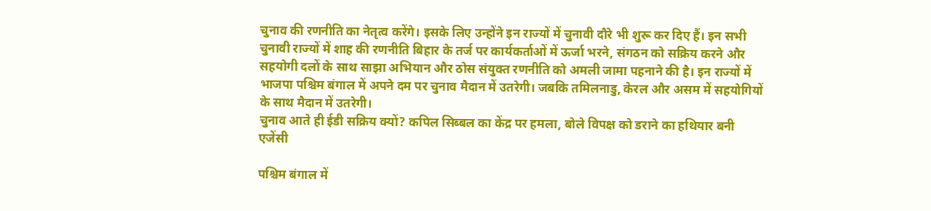चुनाव की रणनीति का नेतृत्व करेंगे। इसके लिए उन्होंने इन राज्यों में चुनावी दौरे भी शुरू कर दिए हैं। इन सभी चुनावी राज्यों में शाह की रणनीति बिहार के तर्ज पर कार्यकर्ताओं में ऊर्जा भरने, संगठन को सक्रिय करने और सहयोगी दलों के साथ साझा अभियान और ठोस संयुक्त रणनीति को अमली जामा पहनाने की है। इन राज्यों में भाजपा पश्चिम बंगाल में अपने दम पर चुनाव मैदान में उतरेगी। जबकि तमिलनाडु, केरल और असम में सहयोगियों के साथ मैदान में उतरेगी।
चुनाव आते ही ईडी सक्रिय क्यों? कपिल सिब्बल का केंद्र पर हमला, बोले विपक्ष को डराने का हथियार बनी एजेंसी

पश्चिम बंगाल में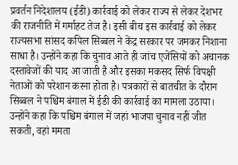प्रवर्तन निदेशालय (ईडी) कार्रवाई को लेकर राज्य से लेकर देशभर की राजनीति में गर्माहट तेज है। इसी बीच इस कार्रवाई को लेकर राज्यसभा सांसद कपिल सिब्बल ने केंद्र सरकार पर जमकर निशाना साधा है। उन्होंने कहा कि चुनाव आते ही जांच एजेंसियों को अचानक दस्तावेजों की याद आ जाती है और इसका मकसद सिर्फ विपक्षी नेताओं को परेशान करना होता है। पत्रकारों से बातचीत के दौरान सिब्बल ने पश्चिम बंगाल में ईडी की कार्रवाई का मामला उठाया। उन्होंने कहा कि पश्चिम बंगाल में जहां भाजपा चुनाव नहीं जीत सकती, वहां ममता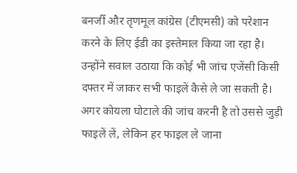बनर्जी और तृणमूल कांग्रेस (टीएमसी) को परेशान करने के लिए ईडी का इस्तेमाल किया जा रहा है। उन्होंने सवाल उठाया कि कोई भी जांच एजेंसी किसी दफ्तर में जाकर सभी फाइलें कैसे ले जा सकती है। अगर कोयला घोटाले की जांच करनी है तो उससे जुड़ी फाइलें लें, लेकिन हर फाइल ले जाना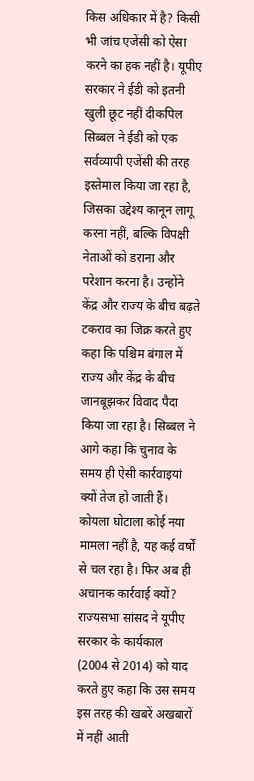किस अधिकार में है? किसी भी जांच एजेंसी को ऐसा करने का हक नहीं है। यूपीए सरकार ने ईडी को इतनी खुली छूट नहीं दीकपिल सिब्बल ने ईडी को एक सर्वव्यापी एजेंसी की तरह इस्तेमाल किया जा रहा है, जिसका उद्देश्य कानून लागू करना नहीं, बल्कि विपक्षी नेताओं को डराना और परेशान करना है। उन्होंने केंद्र और राज्य के बीच बढ़ते टकराव का जिक्र करते हुए कहा कि पश्चिम बंगाल में राज्य और केंद्र के बीच जानबूझकर विवाद पैदा किया जा रहा है। सिब्बल ने आगे कहा कि चुनाव के समय ही ऐसी कार्रवाइयां क्यों तेज हो जाती हैं। कोयला घोटाला कोई नया मामला नहीं है, यह कई वर्षों से चल रहा है। फिर अब ही अचानक कार्रवाई क्यों? राज्यसभा सांसद ने यूपीए सरकार के कार्यकाल (2004 से 2014) को याद करते हुए कहा कि उस समय इस तरह की खबरें अखबारों में नहीं आती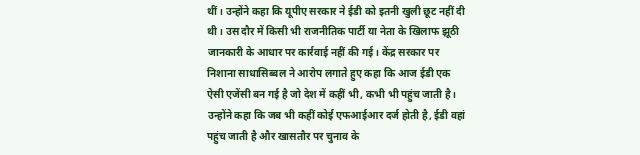थीं। उन्होंने कहा कि यूपीए सरकार ने ईडी को इतनी खुली छूट नहीं दी थी। उस दौर में किसी भी राजनीतिक पार्टी या नेता के खिलाफ झूठी जानकारी के आधार पर कार्रवाई नहीं की गई। केंद्र सरकार पर निशाना साधासिब्बल ने आरोप लगाते हुए कहा कि आज ईडी एक ऐसी एजेंसी बन गई है जो देश में कहीं भी, कभी भी पहुंच जाती है। उन्होंने कहा कि जब भी कहीं कोई एफआईआर दर्ज होती है, ईडी वहां पहुंच जाती है और खासतौर पर चुनाव के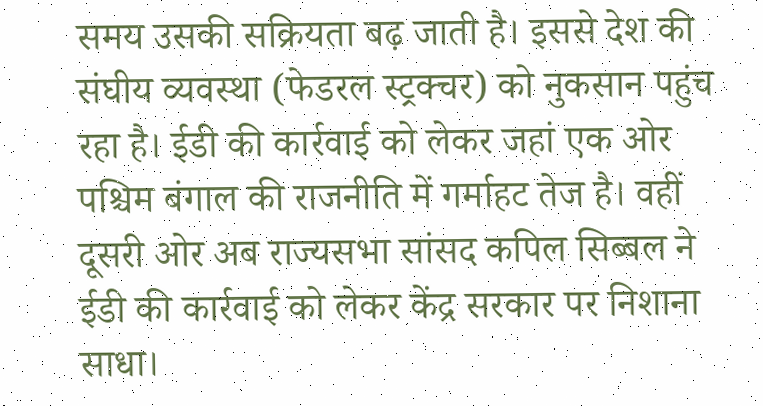समय उसकी सक्रियता बढ़ जाती है। इससे देश की संघीय व्यवस्था (फेडरल स्ट्रक्चर) को नुकसान पहुंच रहा है। ईडी की कार्रवाई को लेकर जहां एक ओर पश्चिम बंगाल की राजनीति में गर्माहट तेज है। वहीं दूसरी ओर अब राज्यसभा सांसद कपिल सिब्बल ने ईडी की कार्रवाई को लेकर केंद्र सरकार पर निशाना साधा।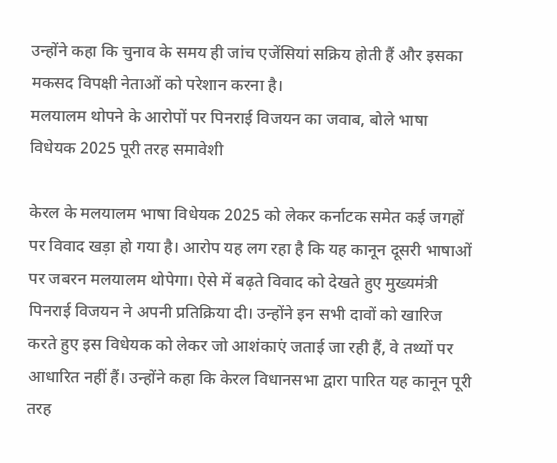उन्होंने कहा कि चुनाव के समय ही जांच एजेंसियां सक्रिय होती हैं और इसका मकसद विपक्षी नेताओं को परेशान करना है।
मलयालम थोपने के आरोपों पर पिनराई विजयन का जवाब, बोले भाषा विधेयक 2025 पूरी तरह समावेशी

केरल के मलयालम भाषा विधेयक 2025 को लेकर कर्नाटक समेत कई जगहों पर विवाद खड़ा हो गया है। आरोप यह लग रहा है कि यह कानून दूसरी भाषाओं पर जबरन मलयालम थोपेगा। ऐसे में बढ़ते विवाद को देखते हुए मुख्यमंत्री पिनराई विजयन ने अपनी प्रतिक्रिया दी। उन्होंने इन सभी दावों को खारिज करते हुए इस विधेयक को लेकर जो आशंकाएं जताई जा रही हैं, वे तथ्यों पर आधारित नहीं हैं। उन्होंने कहा कि केरल विधानसभा द्वारा पारित यह कानून पूरी तरह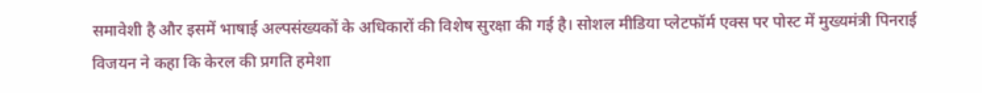समावेशी है और इसमें भाषाई अल्पसंख्यकों के अधिकारों की विशेष सुरक्षा की गई है। सोशल मीडिया प्लेटफॉर्म एक्स पर पोस्ट में मुख्यमंत्री पिनराई विजयन ने कहा कि केरल की प्रगति हमेशा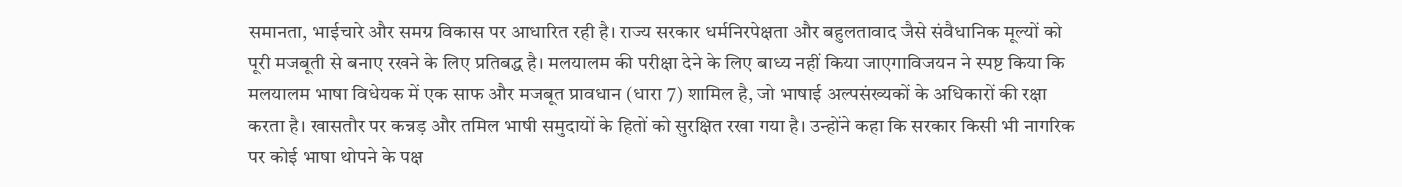समानता, भाईचारे और समग्र विकास पर आधारित रही है। राज्य सरकार धर्मनिरपेक्षता और बहुलतावाद जैसे संवैधानिक मूल्यों को पूरी मजबूती से बनाए रखने के लिए प्रतिबद्ध है। मलयालम की परीक्षा देने के लिए बाध्य नहीं किया जाएगाविजयन ने स्पष्ट किया कि मलयालम भाषा विधेयक में एक साफ और मजबूत प्रावधान (धारा 7) शामिल है, जो भाषाई अल्पसंख्यकों के अधिकारों की रक्षा करता है। खासतौर पर कन्नड़ और तमिल भाषी समुदायों के हितों को सुरक्षित रखा गया है। उन्होंने कहा कि सरकार किसी भी नागरिक पर कोई भाषा थोपने के पक्ष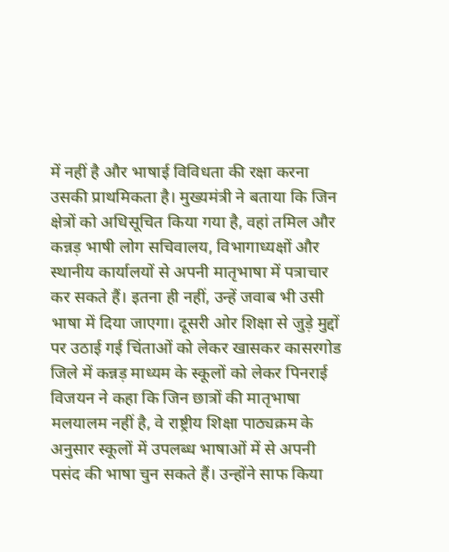में नहीं है और भाषाई विविधता की रक्षा करना उसकी प्राथमिकता है। मुख्यमंत्री ने बताया कि जिन क्षेत्रों को अधिसूचित किया गया है, वहां तमिल और कन्नड़ भाषी लोग सचिवालय, विभागाध्यक्षों और स्थानीय कार्यालयों से अपनी मातृभाषा में पत्राचार कर सकते हैं। इतना ही नहीं, उन्हें जवाब भी उसी भाषा में दिया जाएगा। दूसरी ओर शिक्षा से जुड़े मुद्दों पर उठाई गई चिंताओं को लेकर खासकर कासरगोड जिले में कन्नड़ माध्यम के स्कूलों को लेकर पिनराई विजयन ने कहा कि जिन छात्रों की मातृभाषा मलयालम नहीं है, वे राष्ट्रीय शिक्षा पाठ्यक्रम के अनुसार स्कूलों में उपलब्ध भाषाओं में से अपनी पसंद की भाषा चुन सकते हैं। उन्होंने साफ किया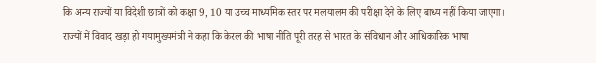कि अन्य राज्यों या विदेशी छात्रों को कक्षा 9, 10 या उच्च माध्यमिक स्तर पर मलयालम की परीक्षा देने के लिए बाध्य नहीं किया जाएगा। राज्यों में विवाद खड़ा हो गयामुख्यमंत्री ने कहा कि केरल की भाषा नीति पूरी तरह से भारत के संविधान और आधिकारिक भाषा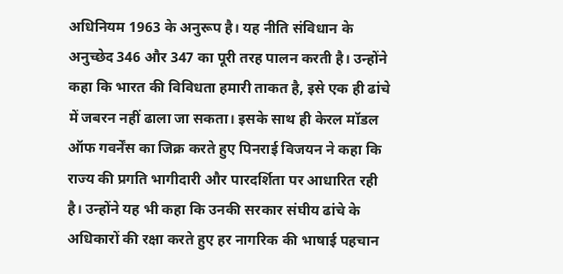अधिनियम 1963 के अनुरूप है। यह नीति संविधान के अनुच्छेद 346 और 347 का पूरी तरह पालन करती है। उन्होंने कहा कि भारत की विविधता हमारी ताकत है, इसे एक ही ढांचे में जबरन नहीं ढाला जा सकता। इसके साथ ही केरल मॉडल ऑफ गवर्नेंस का जिक्र करते हुए पिनराई विजयन ने कहा कि राज्य की प्रगति भागीदारी और पारदर्शिता पर आधारित रही है। उन्होंने यह भी कहा कि उनकी सरकार संघीय ढांचे के अधिकारों की रक्षा करते हुए हर नागरिक की भाषाई पहचान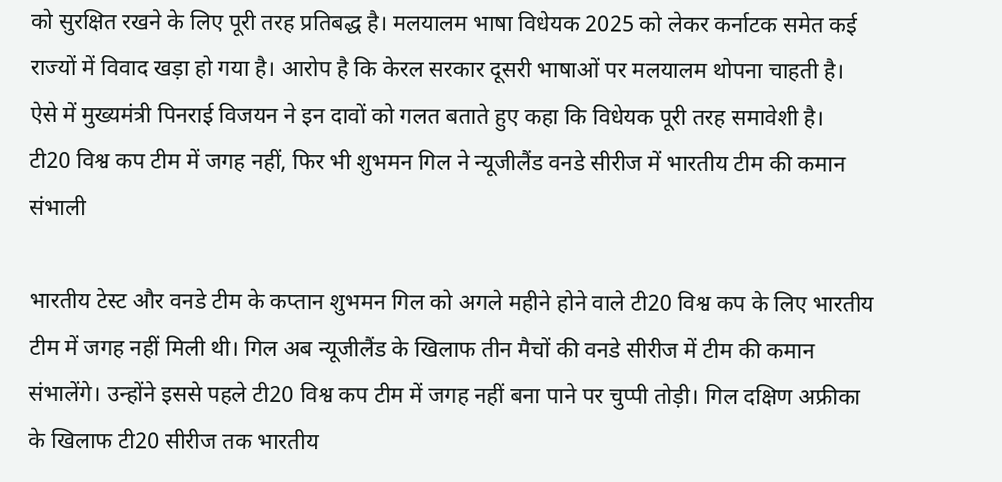को सुरक्षित रखने के लिए पूरी तरह प्रतिबद्ध है। मलयालम भाषा विधेयक 2025 को लेकर कर्नाटक समेत कई राज्यों में विवाद खड़ा हो गया है। आरोप है कि केरल सरकार दूसरी भाषाओं पर मलयालम थोपना चाहती है। ऐसे में मुख्यमंत्री पिनराई विजयन ने इन दावों को गलत बताते हुए कहा कि विधेयक पूरी तरह समावेशी है।
टी20 विश्व कप टीम में जगह नहीं, फिर भी शुभमन गिल ने न्यूजीलैंड वनडे सीरीज में भारतीय टीम की कमान संभाली

भारतीय टेस्ट और वनडे टीम के कप्तान शुभमन गिल को अगले महीने होने वाले टी20 विश्व कप के लिए भारतीय टीम में जगह नहीं मिली थी। गिल अब न्यूजीलैंड के खिलाफ तीन मैचों की वनडे सीरीज में टीम की कमान संभालेंगे। उन्होंने इससे पहले टी20 विश्व कप टीम में जगह नहीं बना पाने पर चुप्पी तोड़ी। गिल दक्षिण अफ्रीका के खिलाफ टी20 सीरीज तक भारतीय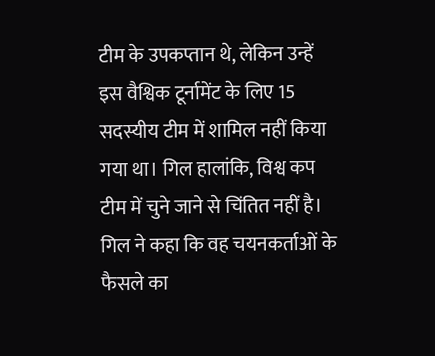टीम के उपकप्तान थे, लेकिन उन्हें इस वैश्विक टूर्नामेंट के लिए 15 सदस्यीय टीम में शामिल नहीं किया गया था। गिल हालांकि, विश्व कप टीम में चुने जाने से चिंतित नहीं है। गिल ने कहा कि वह चयनकर्ताओं के फैसले का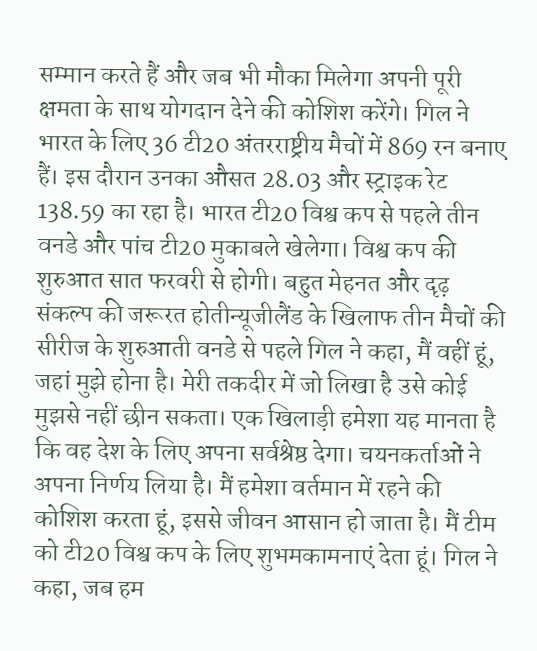सम्मान करते हैं और जब भी मौका मिलेगा अपनी पूरी क्षमता के साथ योगदान देने की कोशिश करेंगे। गिल ने भारत के लिए 36 टी20 अंतरराष्ट्रीय मैचों में 869 रन बनाए हैं। इस दौरान उनका औसत 28.03 और स्ट्राइक रेट 138.59 का रहा है। भारत टी20 विश्व कप से पहले तीन वनडे और पांच टी20 मुकाबले खेलेगा। विश्व कप की शुरुआत सात फरवरी से होगी। बहुत मेहनत और दृढ़ संकल्प की जरूरत होतीन्यूजीलैंड के खिलाफ तीन मैचों की सीरीज के शुरुआती वनडे से पहले गिल ने कहा, मैं वहीं हूं, जहां मुझे होना है। मेरी तकदीर में जो लिखा है उसे कोई मुझसे नहीं छीन सकता। एक खिलाड़ी हमेशा यह मानता है कि वह देश के लिए अपना सर्वश्रेष्ठ देगा। चयनकर्ताओं ने अपना निर्णय लिया है। मैं हमेशा वर्तमान में रहने की कोशिश करता हूं, इससे जीवन आसान हो जाता है। मैं टीम को टी20 विश्व कप के लिए शुभमकामनाएं देता हूं। गिल ने कहा, जब हम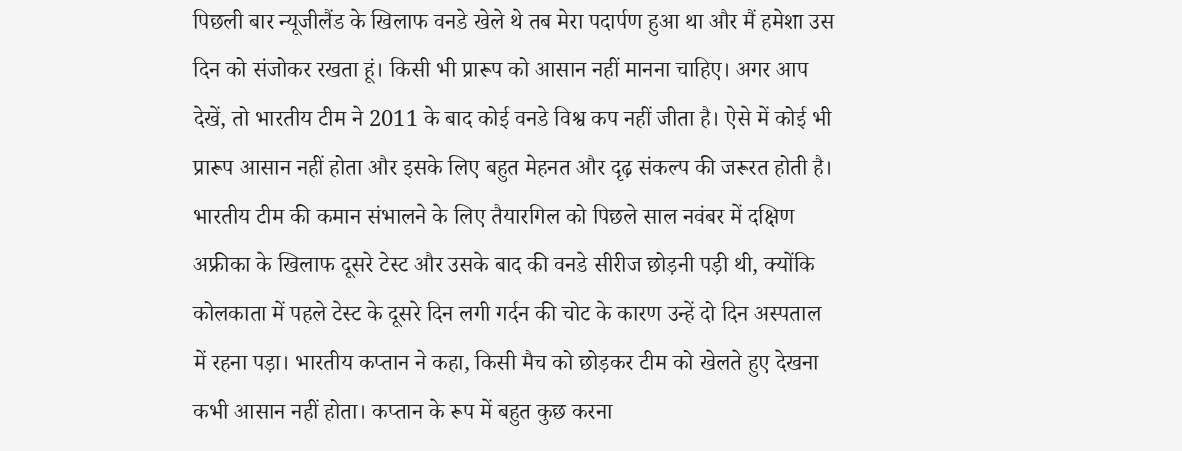पिछली बार न्यूजीलैंड के खिलाफ वनडे खेले थे तब मेरा पदार्पण हुआ था और मैं हमेशा उस दिन को संजोकर रखता हूं। किसी भी प्रारूप को आसान नहीं मानना चाहिए। अगर आप देखें, तो भारतीय टीम ने 2011 के बाद कोई वनडे विश्व कप नहीं जीता है। ऐसे में कोई भी प्रारूप आसान नहीं होता और इसके लिए बहुत मेहनत और दृढ़ संकल्प की जरूरत होती है। भारतीय टीम की कमान संभालने के लिए तैयारगिल को पिछले साल नवंबर में दक्षिण अफ्रीका के खिलाफ दूसरे टेस्ट और उसके बाद की वनडे सीरीज छोड़नी पड़ी थी, क्योंकि कोलकाता में पहले टेस्ट के दूसरे दिन लगी गर्दन की चोट के कारण उन्हें दो दिन अस्पताल में रहना पड़ा। भारतीय कप्तान ने कहा, किसी मैच को छोड़कर टीम को खेलते हुए देखना कभी आसान नहीं होता। कप्तान के रूप में बहुत कुछ करना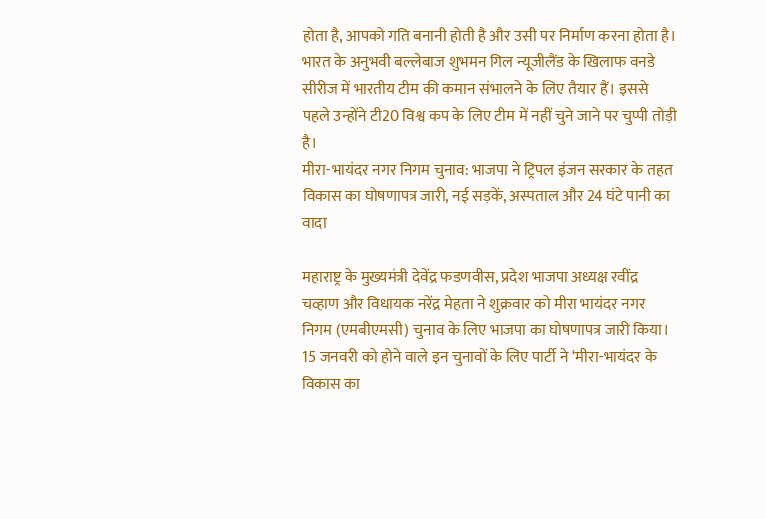होता है, आपको गति बनानी होती है और उसी पर निर्माण करना होता है। भारत के अनुभवी बल्लेबाज शुभमन गिल न्यूजीलैंड के खिलाफ वनडे सीरीज में भारतीय टीम की कमान संभालने के लिए तैयार हैं। इससे पहले उन्होंने टी20 विश्व कप के लिए टीम में नहीं चुने जाने पर चुप्पी तोड़ी है।
मीरा-भायंदर नगर निगम चुनाव: भाजपा ने ट्रिपल इंजन सरकार के तहत विकास का घोषणापत्र जारी, नई सड़कें, अस्पताल और 24 घंटे पानी का वादा

महाराष्ट्र के मुख्यमंत्री देवेंद्र फडणवीस, प्रदेश भाजपा अध्यक्ष रवींद्र चव्हाण और विधायक नरेंद्र मेहता ने शुक्रवार को मीरा भायंदर नगर निगम (एमबीएमसी) चुनाव के लिए भाजपा का घोषणापत्र जारी किया। 15 जनवरी को होने वाले इन चुनावों के लिए पार्टी ने ‘मीरा-भायंदर के विकास का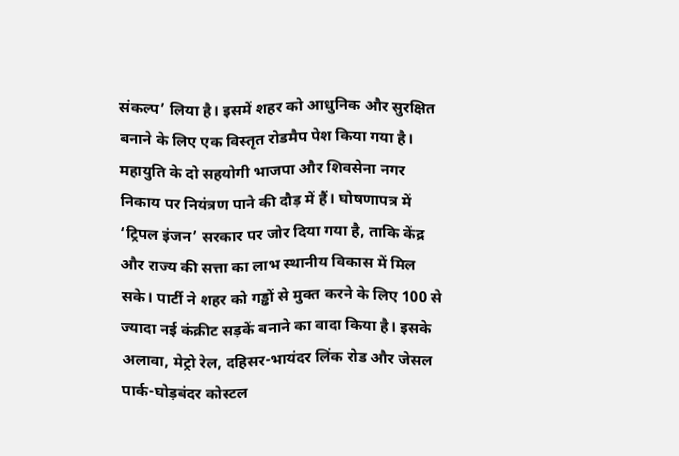संकल्प’ लिया है। इसमें शहर को आधुनिक और सुरक्षित बनाने के लिए एक विस्तृत रोडमैप पेश किया गया है। महायुति के दो सहयोगी भाजपा और शिवसेना नगर निकाय पर नियंत्रण पाने की दौड़ में हैं। घोषणापत्र में ‘ट्रिपल इंजन’ सरकार पर जोर दिया गया है, ताकि केंद्र और राज्य की सत्ता का लाभ स्थानीय विकास में मिल सके। पार्टी ने शहर को गड्ढों से मुक्त करने के लिए 100 से ज्यादा नई कंक्रीट सड़कें बनाने का वादा किया है। इसके अलावा, मेट्रो रेल, दहिसर-भायंदर लिंक रोड और जेसल पार्क-घोड़बंदर कोस्टल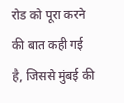रोड को पूरा करने की बात कही गई है, जिससे मुंबई की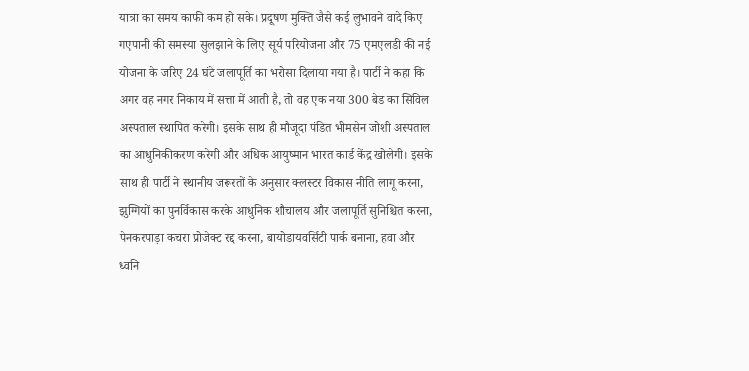यात्रा का समय काफी कम हो सके। प्रदूषण मुक्ति जैसे कई लुभावने वादे किए गएपानी की समस्या सुलझाने के लिए सूर्य परियोजना और 75 एमएलडी की नई योजना के जरिए 24 घंटे जलापूर्ति का भरोसा दिलाया गया है। पार्टी ने कहा कि अगर वह नगर निकाय में सत्ता में आती है, तो वह एक नया 300 बेड का सिविल अस्पताल स्थापित करेगी। इसके साथ ही मौजूदा पंडित भीमसेन जोशी अस्पताल का आधुनिकीकरण करेगी और अधिक आयुष्मान भारत कार्ड केंद्र खोलेगी। इसके साथ ही पार्टी ने स्थानीय जरूरतों के अनुसार क्लस्टर विकास नीति लागू करना, झुग्गियों का पुनर्विकास करके आधुनिक शौचालय और जलापूर्ति सुनिश्चित करना, पेनकरपाड़ा कचरा प्रोजेक्ट रद्द करना, बायोडायवर्सिटी पार्क बनाना, हवा और ध्वनि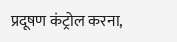प्रदूषण कंट्रोल करना,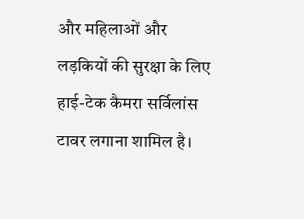और महिलाओं और लड़कियों की सुरक्षा के लिए हाई-टेक कैमरा सर्विलांस टावर लगाना शामिल है।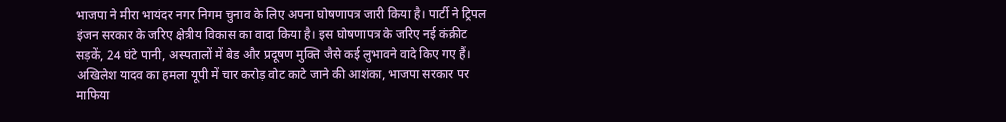भाजपा ने मीरा भायंदर नगर निगम चुनाव के लिए अपना घोषणापत्र जारी किया है। पार्टी ने ट्रिपल इंजन सरकार के जरिए क्षेत्रीय विकास का वादा किया है। इस घोषणापत्र के जरिए नई कंक्रीट सड़कें, 24 घंटे पानी, अस्पतालों में बेड और प्रदूषण मुक्ति जैसे कई लुभावने वादे किए गए हैं।
अखिलेश यादव का हमला यूपी में चार करोड़ वोट काटे जाने की आशंका, भाजपा सरकार पर माफिया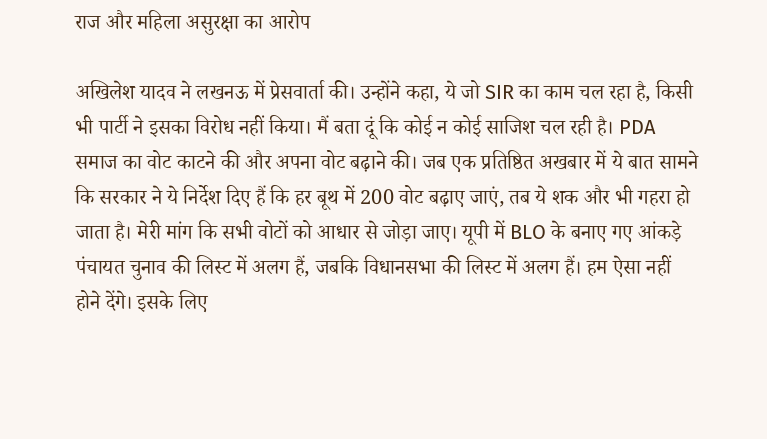राज और महिला असुरक्षा का आरोप

अखिलेश यादव ने लखनऊ में प्रेसवार्ता की। उन्होंने कहा, ये जो SIR का काम चल रहा है, किसी भी पार्टी ने इसका विरोध नहीं किया। मैं बता दूं कि कोई न कोई साजिश चल रही है। PDA समाज का वोट काटने की और अपना वोट बढ़ाने की। जब एक प्रतिष्ठित अखबार में ये बात सामने कि सरकार ने ये निर्देश दिए हैं कि हर बूथ में 200 वोट बढ़ाए जाएं, तब ये शक और भी गहरा हो जाता है। मेरी मांग कि सभी वोटों को आधार से जोड़ा जाए। यूपी में BLO के बनाए गए आंकड़े पंचायत चुनाव की लिस्ट में अलग हैं, जबकि विधानसभा की लिस्ट में अलग हैं। हम ऐसा नहीं होने देंगे। इसके लिए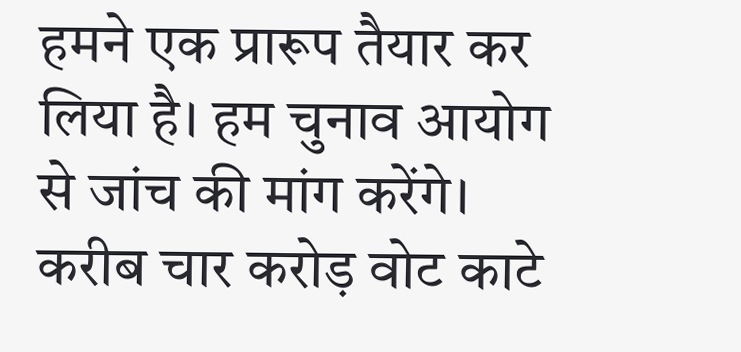हमने एक प्रारूप तैयार कर लिया है। हम चुनाव आयोग से जांच की मांग करेंगे। करीब चार करोड़ वोट काटे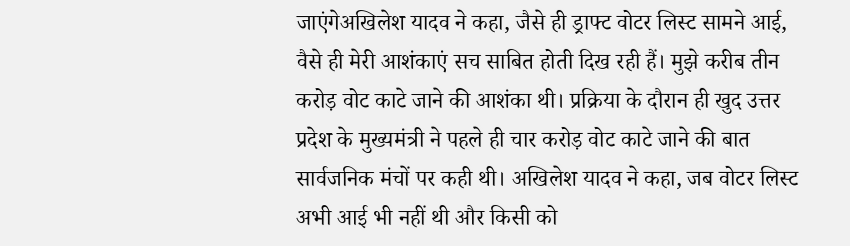जाएंगेअखिलेश यादव ने कहा, जैसे ही ड्राफ्ट वोटर लिस्ट सामने आई, वैसे ही मेरी आशंकाएं सच साबित होती दिख रही हैं। मुझे करीब तीन करोड़ वोट काटे जाने की आशंका थी। प्रक्रिया के दौरान ही खुद उत्तर प्रदेश के मुख्यमंत्री ने पहले ही चार करोड़ वोट काटे जाने की बात सार्वजनिक मंचों पर कही थी। अखिलेश यादव ने कहा, जब वोटर लिस्ट अभी आई भी नहीं थी और किसी को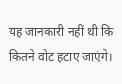यह जानकारी नहीं थी कि कितने वोट हटाए जाएंगे।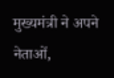मुख्यमंत्री ने अपने नेताओं,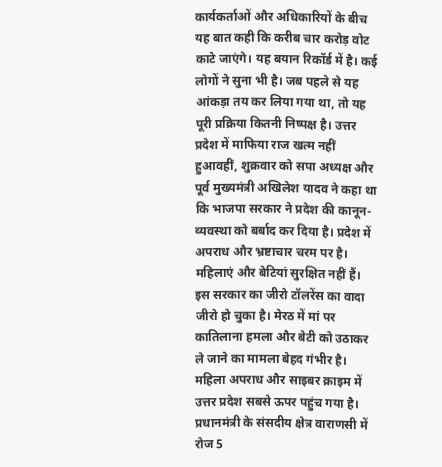कार्यकर्ताओं और अधिकारियों के बीच यह बात कही कि करीब चार करोड़ वोट काटे जाएंगे। यह बयान रिकॉर्ड में है। कई लोगों ने सुना भी है। जब पहले से यह आंकड़ा तय कर लिया गया था, तो यह पूरी प्रक्रिया कितनी निष्पक्ष है। उत्तर प्रदेश में माफिया राज खत्म नहीं हुआवहीं, शुक्रवार को सपा अध्यक्ष और पूर्व मुख्यमंत्री अखिलेश यादव ने कहा था कि भाजपा सरकार ने प्रदेश की कानून-व्यवस्था को बर्बाद कर दिया है। प्रदेश में अपराध और भ्रष्टाचार चरम पर है। महिलाएं और बेटियां सुरक्षित नहीं हैं। इस सरकार का जीरो टॉलरेंस का वादा जीरो हो चुका है। मेरठ में मां पर कातिलाना हमला और बेटी को उठाकर ले जाने का मामला बेहद गंभीर है। महिला अपराध और साइबर क्राइम में उत्तर प्रदेश सबसे ऊपर पहुंच गया है। प्रधानमंत्री के संसदीय क्षेत्र वाराणसी में रोज 5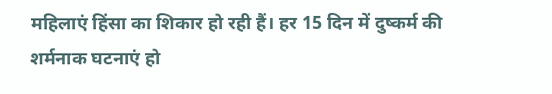महिलाएं हिंसा का शिकार हो रही हैं। हर 15 दिन में दुष्कर्म की शर्मनाक घटनाएं हो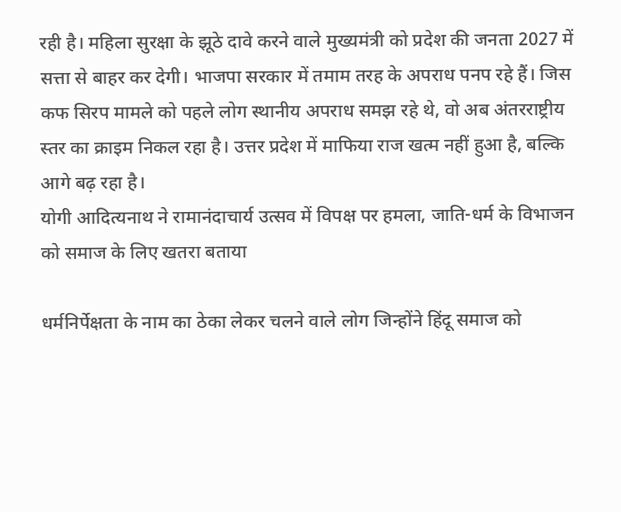रही है। महिला सुरक्षा के झूठे दावे करने वाले मुख्यमंत्री को प्रदेश की जनता 2027 में सत्ता से बाहर कर देगी। भाजपा सरकार में तमाम तरह के अपराध पनप रहे हैं। जिस कफ सिरप मामले को पहले लोग स्थानीय अपराध समझ रहे थे, वो अब अंतरराष्ट्रीय स्तर का क्राइम निकल रहा है। उत्तर प्रदेश में माफिया राज खत्म नहीं हुआ है, बल्कि आगे बढ़ रहा है।
योगी आदित्यनाथ ने रामानंदाचार्य उत्सव में विपक्ष पर हमला, जाति-धर्म के विभाजन को समाज के लिए खतरा बताया

धर्मनिर्पेक्षता के नाम का ठेका लेकर चलने वाले लोग जिन्होंने हिंदू समाज को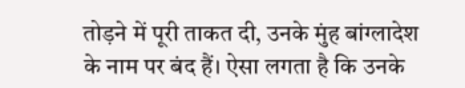तोड़ने में पूरी ताकत दी, उनके मुंह बांग्लादेश के नाम पर बंद हैं। ऐसा लगता है कि उनके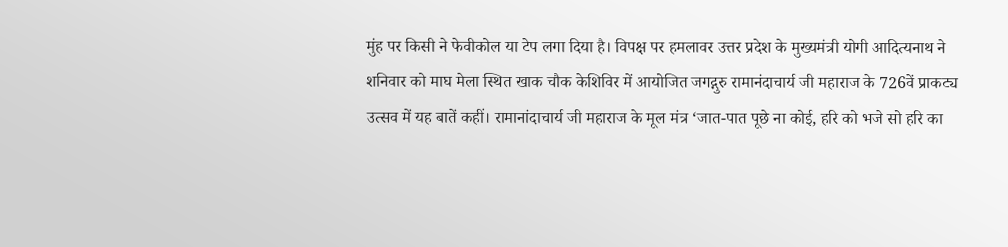मुंह पर किसी ने फेवीकोल या टेप लगा दिया है। विपक्ष पर हमलावर उत्तर प्रदेश के मुख्यमंत्री योगी आदित्यनाथ ने शनिवार को माघ मेला स्थित खाक चौक केशिविर में आयोजित जगद्गुरु रामानंदाचार्य जी महाराज के 726वें प्राकट्य उत्सव में यह बातें कहीं। रामानांदाचार्य जी महाराज के मूल मंत्र ‘जात-पात पूछे ना कोई, हरि को भजे सो हरि का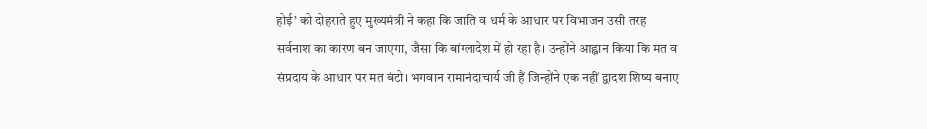होई’ को दोहराते हुए मुख्यमंत्री ने कहा कि जाति व धर्म के आधार पर विभाजन उसी तरह सर्वनाश का कारण बन जाएगा, जैसा कि बांग्लादेश में हो रहा है। उन्होंने आह्वान किया कि मत व संप्रदाय के आधार पर मत बंटो। भगवान रामानंदाचार्य जी हैं जिन्होंने एक नहीं द्वादश शिष्य बनाए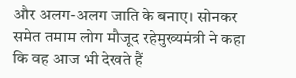और अलग-अलग जाति के बनाए। सोनकर समेत तमाम लोग मौजूद रहेमुख्यमंत्री ने कहा कि वह आज भी देखते हैं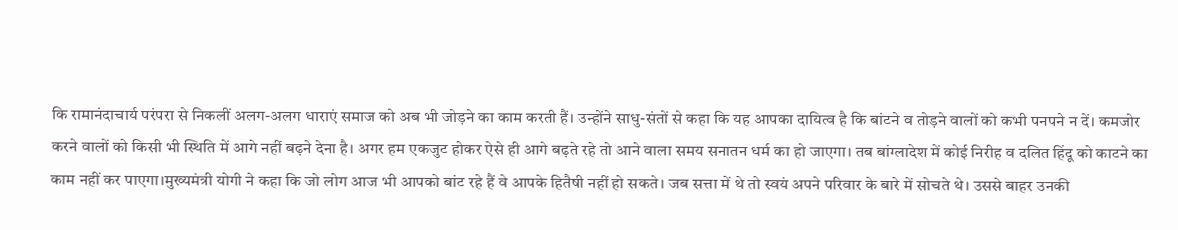कि रामानंदाचार्य परंपरा से निकलीं अलग-अलग धाराएं समाज को अब भी जोड़ने का काम करती हैं। उन्होंने साधु-संतों से कहा कि यह आपका दायित्व है कि बांटने व तोड़ने वालों को कभी पनपने न दें। कमजोर करने वालों को किसी भी स्थिति में आगे नहीं बढ़ने देना है। अगर हम एकजुट होकर ऐसे ही आगे बढ़ते रहे तो आने वाला समय सनातन धर्म का हो जाएगा। तब बांग्लादेश में कोई निरीह व दलित हिंदू को काटने का काम नहीं कर पाएगा।मुख्यमंत्री योगी ने कहा कि जो लोग आज भी आपको बांट रहे हैं वे आपके हितैषी नहीं हो सकते। जब सत्ता में थे तो स्वयं अपने परिवार के बारे में सोचते थे। उससे बाहर उनकी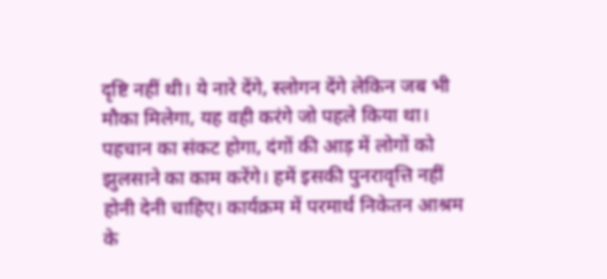दृष्टि नहीं थी। ये नारे देंगे, स्लोगन देंगे लेकिन जब भी मौका मिलेगा, यह वही करंगे जो पहले किया था। पहचान का संकट होगा, दंगों की आड़ में लोगों को झुलसाने का काम करेंगे। हमें इसकी पुनरावृत्ति नहीं होनी देनी चाहिए। कार्यक्रम में परमार्थ निकेतन आश्रम के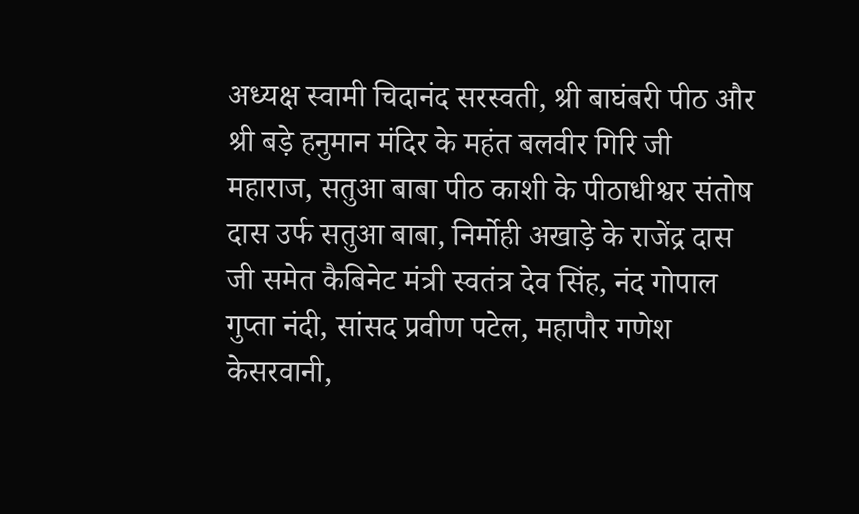अध्यक्ष स्वामी चिदानंद सरस्वती, श्री बाघंबरी पीठ और श्री बड़े हनुमान मंदिर के महंत बलवीर गिरि जी महाराज, सतुआ बाबा पीठ काशी के पीठाधीश्वर संतोष दास उर्फ सतुआ बाबा, निर्मोही अखाड़े के राजेंद्र दास जी समेत कैबिनेट मंत्री स्वतंत्र देव सिंह, नंद गोपाल गुप्ता नंदी, सांसद प्रवीण पटेल, महापौर गणेश केसरवानी,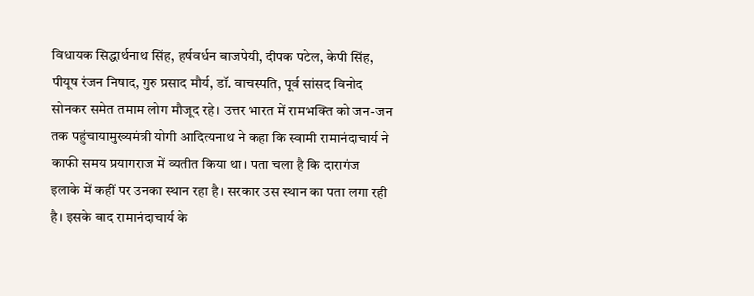विधायक सिद्धार्थनाथ सिंह, हर्षवर्धन बाजपेयी, दीपक पटेल, केपी सिंह, पीयूष रंजन निषाद, गुरु प्रसाद मौर्य, डॉ. वाचस्पति, पूर्व सांसद विनोद सोनकर समेत तमाम लोग मौजूद रहे। उत्तर भारत में रामभक्ति को जन-जन तक पहुंचायामुख्यमंत्री योगी आदित्यनाथ ने कहा कि स्वामी रामानंदाचार्य ने काफी समय प्रयागराज में व्यतीत किया था। पता चला है कि दारागंज इलाके में कहीं पर उनका स्थान रहा है। सरकार उस स्थान का पता लगा रही है। इसके बाद रामानंदाचार्य के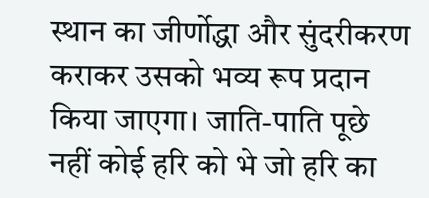स्थान का जीर्णोद्धा और सुंदरीकरण कराकर उसको भव्य रूप प्रदान किया जाएगा। जाति-पाति पूछे नहीं कोई हरि को भे जो हरि का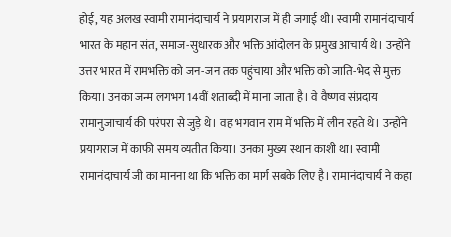होई, यह अलख स्वामी रामानंदाचार्य ने प्रयागराज में ही जगाई थी। स्वामी रामानंदाचार्य भारत के महान संत, समाज-सुधारक और भक्ति आंदोलन के प्रमुख आचार्य थे। उन्होंने उत्तर भारत में रामभक्ति को जन-जन तक पहुंचाया और भक्ति को जाति-भेद से मुक्त किया। उनका जन्म लगभग 14वीं शताब्दी में माना जाता है। वे वैष्णव संप्रदाय रामानुजाचार्य की परंपरा से जुड़े थे। वह भगवान राम में भक्ति में लीन रहते थे। उन्होंने प्रयागराज में काफी समय व्यतीत किया। उनका मुख्य स्थान काशी था। स्वामी रामानंदाचार्य जी का मानना था कि भक्ति का मार्ग सबके लिए है। रामानंदाचार्य ने कहा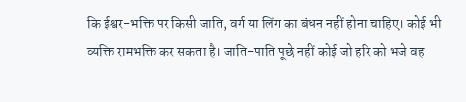कि ईश्वर-भक्ति पर किसी जाति, वर्ग या लिंग का बंधन नहीं होना चाहिए। कोई भी व्यक्ति रामभक्ति कर सकता है। जाति-पाति पूछे नहीं कोई जो हरि को भजे वह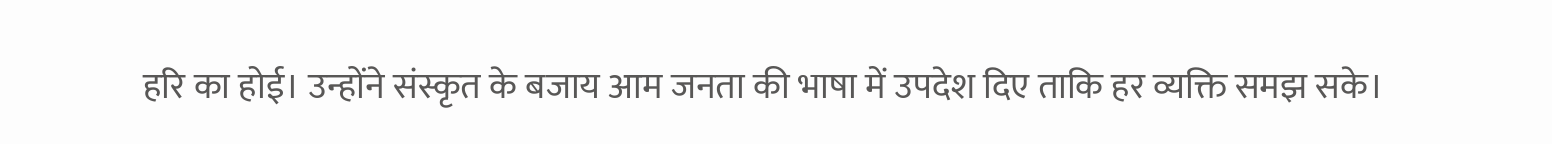हरि का होई। उन्होंने संस्कृत के बजाय आम जनता की भाषा में उपदेश दिए ताकि हर व्यक्ति समझ सके।